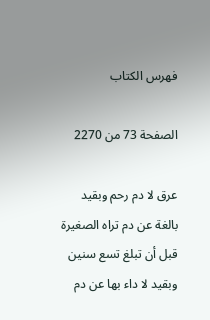فهرس الكتاب

الصفحة 73 من 2270

عرق لا دم رحم وبقيد بالغة عن دم تراه الصغيرة قبل أن تبلغ تسع سنين وبقيد لا داء بها عن دم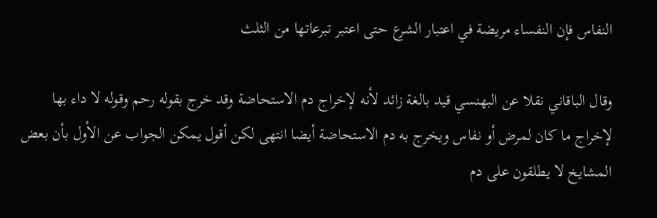النفاس فإن النفساء مريضة في اعتبار الشرع حتى اعتبر تبرعاتها من الثلث

وقال الباقاني نقلا عن البهنسي قيد بالغة زائد لأنه لإخراج دم الاستحاضة وقد خرج بقوله رحم وقوله لا داء بها لإخراج ما كان لمرض أو نفاس ويخرج به دم الاستحاضة أيضا انتهى لكن أقول يمكن الجواب عن الأول بأن بعض المشايخ لا يطلقون على دم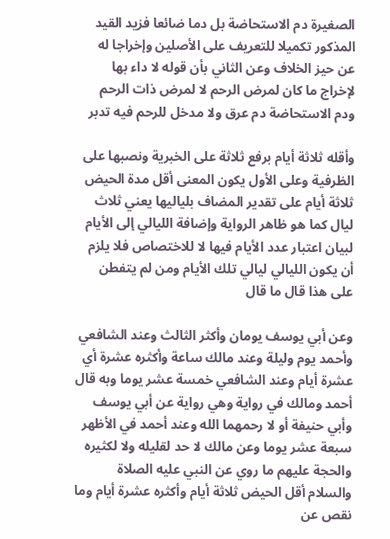الصغيرة دم الاستحاضة بل دما ضائعا فزيد القيد المذكور تكميلا للتعريف على الأصلين وإخراجا له عن حيز الخلاف وعن الثاني بأن قوله لا داء بها لإخراج ما كان لمرض الرحم لا لمرض ذات الرحم ودم الاستحاضة دم عرق ولا مدخل للرحم فيه تدبر

وأقله ثلاثة أيام برفع ثلاثة على الخبرية ونصبها على الظرفية وعلى الأول يكون المعنى أقل مدة الحيض ثلاثة أيام على تقدير المضاف بلياليها يعني ثلاث ليال كما هو ظاهر الرواية وإضافة الليالي إلى الأيام لبيان اعتبار عدد الأيام فيها لا للاختصاص فلا يلزم أن يكون الليالي ليالي تلك الأيام ومن لم يتفطن على هذا قال ما قال

وعن أبي يوسف يومان وأكثر الثالث وعند الشافعي وأحمد يوم وليلة وعند مالك ساعة وأكثره عشرة أي عشرة أيام وعند الشافعي خمسة عشر يوما وبه قال أحمد ومالك في رواية وهي رواية عن أبي يوسف وأبي حنيفة أو لا رحمهما الله وعند أحمد في الأظهر سبعة عشر يوما وعن مالك لا حد لقليله ولا لكثيره والحجة عليهم ما روي عن النبي عليه الصلاة والسلام أقل الحيض ثلاثة أيام وأكثره عشرة أيام وما نقص عن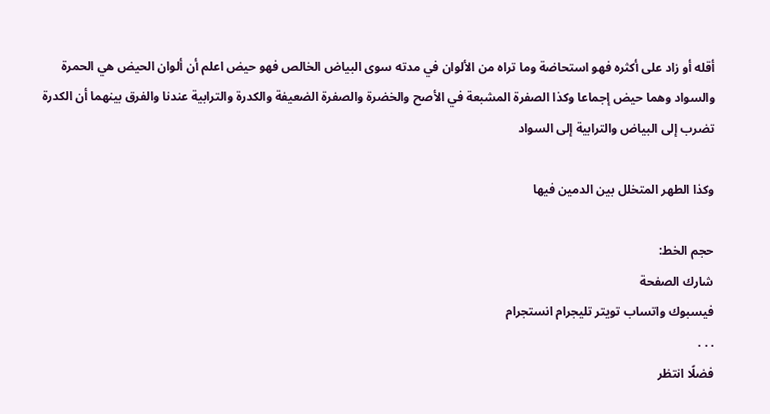أقله أو زاد على أكثره فهو استحاضة وما تراه من الألوان في مدته سوى البياض الخالص فهو حيض اعلم أن ألوان الحيض هي الحمرة والسواد وهما حيض إجماعا وكذا الصفرة المشبعة في الأصح والخضرة والصفرة الضعيفة والكدرة والترابية عندنا والفرق بينهما أن الكدرة تضرب إلى البياض والترابية إلى السواد

وكذا الطهر المتخلل بين الدمين فيها

حجم الخط:
شارك الصفحة
فيسبوك واتساب تويتر تليجرام انستجرام
. . .
فضلًا انتظر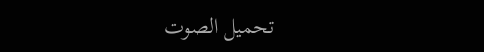تحميل الصوت